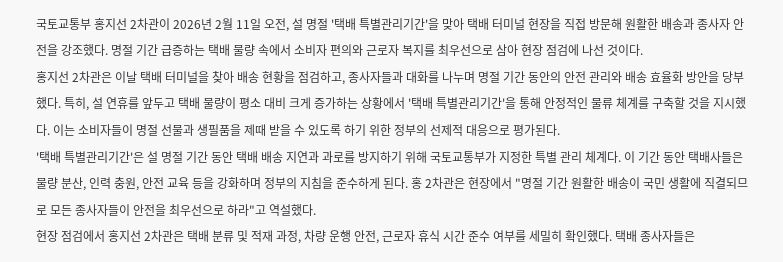국토교통부 홍지선 2차관이 2026년 2월 11일 오전, 설 명절 '택배 특별관리기간'을 맞아 택배 터미널 현장을 직접 방문해 원활한 배송과 종사자 안전을 강조했다. 명절 기간 급증하는 택배 물량 속에서 소비자 편의와 근로자 복지를 최우선으로 삼아 현장 점검에 나선 것이다.
홍지선 2차관은 이날 택배 터미널을 찾아 배송 현황을 점검하고, 종사자들과 대화를 나누며 명절 기간 동안의 안전 관리와 배송 효율화 방안을 당부했다. 특히, 설 연휴를 앞두고 택배 물량이 평소 대비 크게 증가하는 상황에서 '택배 특별관리기간'을 통해 안정적인 물류 체계를 구축할 것을 지시했다. 이는 소비자들이 명절 선물과 생필품을 제때 받을 수 있도록 하기 위한 정부의 선제적 대응으로 평가된다.
'택배 특별관리기간'은 설 명절 기간 동안 택배 배송 지연과 과로를 방지하기 위해 국토교통부가 지정한 특별 관리 체계다. 이 기간 동안 택배사들은 물량 분산, 인력 충원, 안전 교육 등을 강화하며 정부의 지침을 준수하게 된다. 홍 2차관은 현장에서 "명절 기간 원활한 배송이 국민 생활에 직결되므로 모든 종사자들이 안전을 최우선으로 하라"고 역설했다.
현장 점검에서 홍지선 2차관은 택배 분류 및 적재 과정, 차량 운행 안전, 근로자 휴식 시간 준수 여부를 세밀히 확인했다. 택배 종사자들은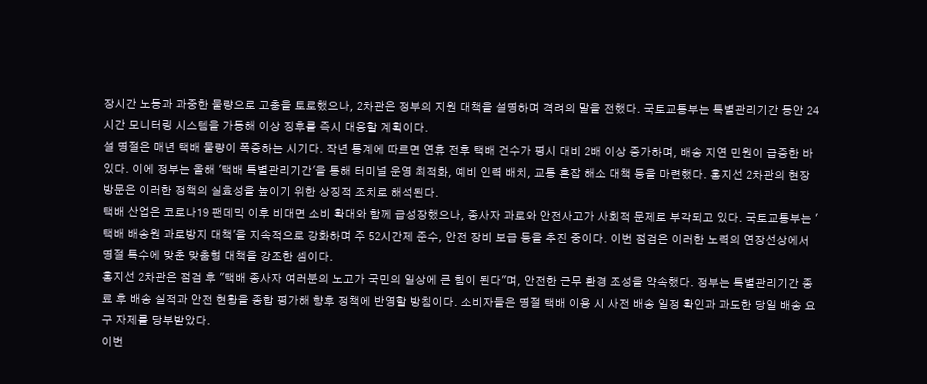장시간 노동과 과중한 물량으로 고충을 토로했으나, 2차관은 정부의 지원 대책을 설명하며 격려의 말을 전했다. 국토교통부는 특별관리기간 동안 24시간 모니터링 시스템을 가동해 이상 징후를 즉시 대응할 계획이다.
설 명절은 매년 택배 물량이 폭증하는 시기다. 작년 통계에 따르면 연휴 전후 택배 건수가 평시 대비 2배 이상 증가하며, 배송 지연 민원이 급증한 바 있다. 이에 정부는 올해 '택배 특별관리기간'을 통해 터미널 운영 최적화, 예비 인력 배치, 교통 혼잡 해소 대책 등을 마련했다. 홍지선 2차관의 현장 방문은 이러한 정책의 실효성을 높이기 위한 상징적 조치로 해석된다.
택배 산업은 코로나19 팬데믹 이후 비대면 소비 확대와 함께 급성장했으나, 종사자 과로와 안전사고가 사회적 문제로 부각되고 있다. 국토교통부는 '택배 배송원 과로방지 대책'을 지속적으로 강화하며 주 52시간제 준수, 안전 장비 보급 등을 추진 중이다. 이번 점검은 이러한 노력의 연장선상에서 명절 특수에 맞춘 맞춤형 대책을 강조한 셈이다.
홍지선 2차관은 점검 후 "택배 종사자 여러분의 노고가 국민의 일상에 큰 힘이 된다"며, 안전한 근무 환경 조성을 약속했다. 정부는 특별관리기간 종료 후 배송 실적과 안전 현황을 종합 평가해 향후 정책에 반영할 방침이다. 소비자들은 명절 택배 이용 시 사전 배송 일정 확인과 과도한 당일 배송 요구 자제를 당부받았다.
이번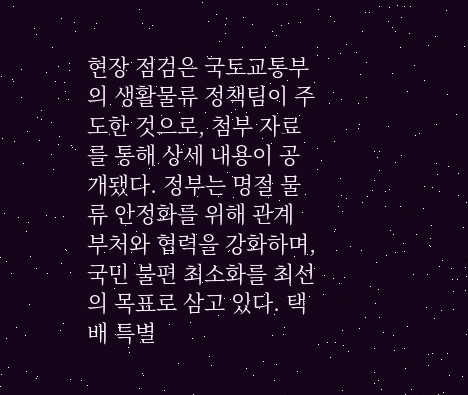현장 점검은 국토교통부의 생활물류 정책팀이 주도한 것으로, 첨부 자료를 통해 상세 내용이 공개됐다. 정부는 명절 물류 안정화를 위해 관계 부처와 협력을 강화하며, 국민 불편 최소화를 최선의 목표로 삼고 있다. 택배 특별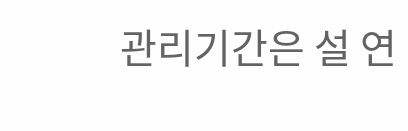관리기간은 설 연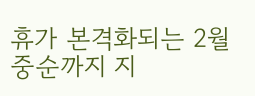휴가 본격화되는 2월 중순까지 지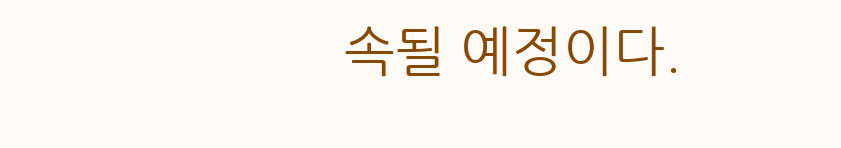속될 예정이다.